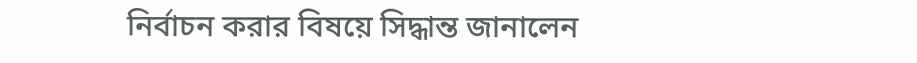নির্বাচন করার বিষয়ে সিদ্ধান্ত জানালেন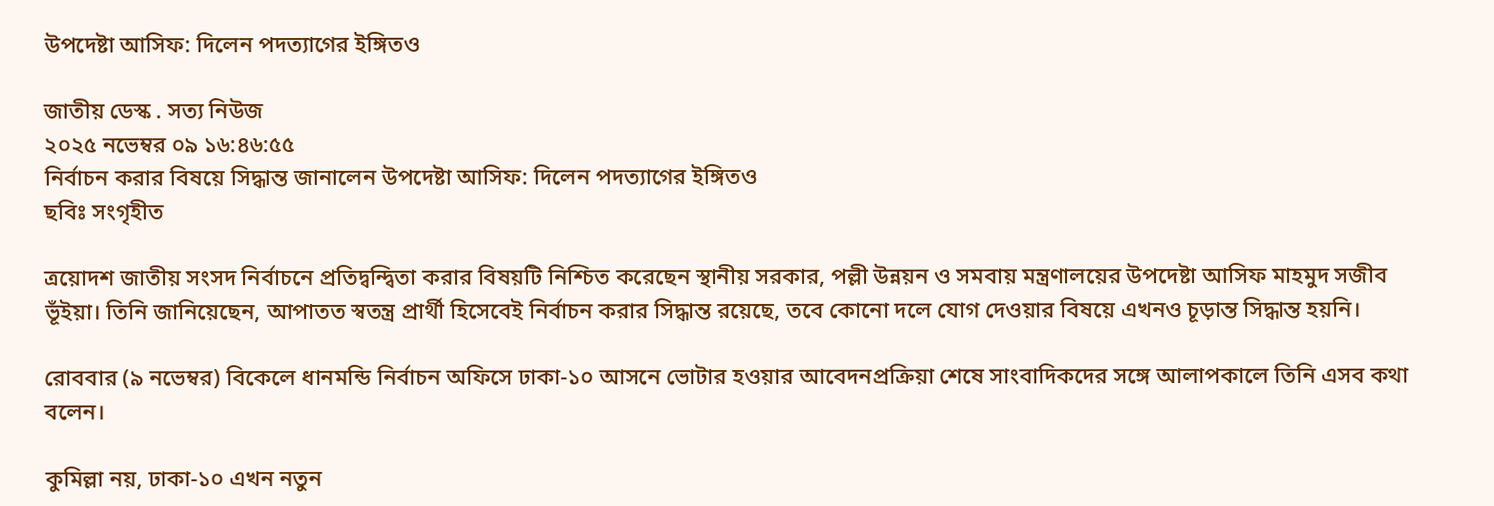উপদেষ্টা আসিফ: দিলেন পদত্যাগের ইঙ্গিতও

জাতীয় ডেস্ক . সত্য নিউজ
২০২৫ নভেম্বর ০৯ ১৬:৪৬:৫৫
নির্বাচন করার বিষয়ে সিদ্ধান্ত জানালেন উপদেষ্টা আসিফ: দিলেন পদত্যাগের ইঙ্গিতও
ছবিঃ সংগৃহীত

ত্রয়োদশ জাতীয় সংসদ নির্বাচনে প্রতিদ্বন্দ্বিতা করার বিষয়টি নিশ্চিত করেছেন স্থানীয় সরকার, পল্লী উন্নয়ন ও সমবায় মন্ত্রণালয়ের উপদেষ্টা আসিফ মাহমুদ সজীব ভূঁইয়া। তিনি জানিয়েছেন, আপাতত স্বতন্ত্র প্রার্থী হিসেবেই নির্বাচন করার সিদ্ধান্ত রয়েছে, তবে কোনো দলে যোগ দেওয়ার বিষয়ে এখনও চূড়ান্ত সিদ্ধান্ত হয়নি।

রোববার (৯ নভেম্বর) বিকেলে ধানমন্ডি নির্বাচন অফিসে ঢাকা-১০ আসনে ভোটার হওয়ার আবেদনপ্রক্রিয়া শেষে সাংবাদিকদের সঙ্গে আলাপকালে তিনি এসব কথা বলেন।

কুমিল্লা নয়, ঢাকা-১০ এখন নতুন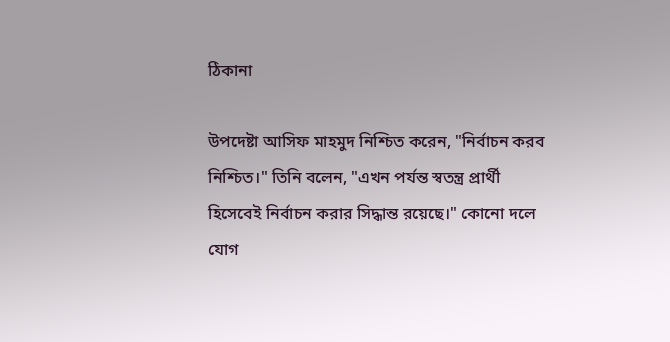ঠিকানা

উপদেষ্টা আসিফ মাহমুদ নিশ্চিত করেন, "নির্বাচন করব নিশ্চিত।" তিনি বলেন, "এখন পর্যন্ত স্বতন্ত্র প্রার্থী হিসেবেই নির্বাচন করার সিদ্ধান্ত রয়েছে।" কোনো দলে যোগ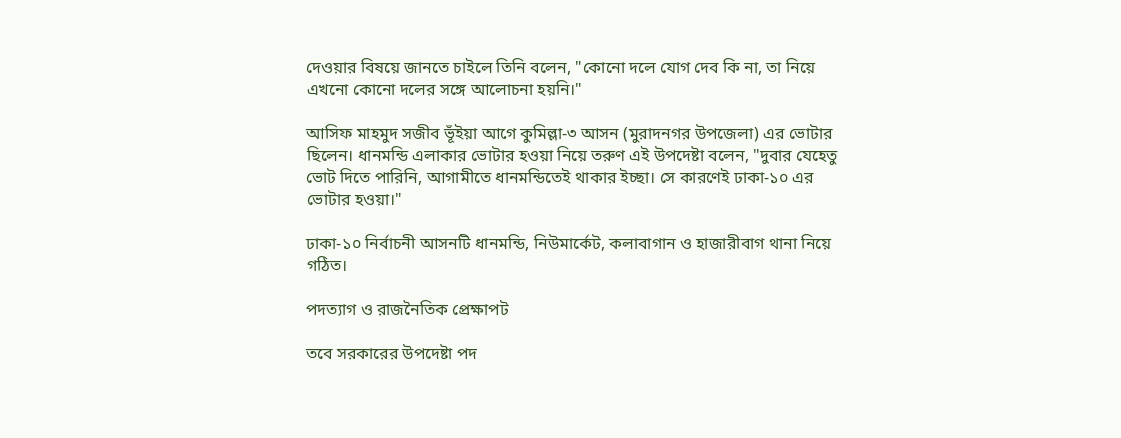দেওয়ার বিষয়ে জানতে চাইলে তিনি বলেন, "কোনো দলে যোগ দেব কি না, তা নিয়ে এখনো কোনো দলের সঙ্গে আলোচনা হয়নি।"

আসিফ মাহমুদ সজীব ভূঁইয়া আগে কুমিল্লা-৩ আসন (মুরাদনগর উপজেলা) এর ভোটার ছিলেন। ধানমন্ডি এলাকার ভোটার হওয়া নিয়ে তরুণ এই উপদেষ্টা বলেন, "দুবার যেহেতু ভোট দিতে পারিনি, আগামীতে ধানমন্ডিতেই থাকার ইচ্ছা। সে কারণেই ঢাকা-১০ এর ভোটার হওয়া।"

ঢাকা-১০ নির্বাচনী আসনটি ধানমন্ডি, নিউমার্কেট, কলাবাগান ও হাজারীবাগ থানা নিয়ে গঠিত।

পদত্যাগ ও রাজনৈতিক প্রেক্ষাপট

তবে সরকারের উপদেষ্টা পদ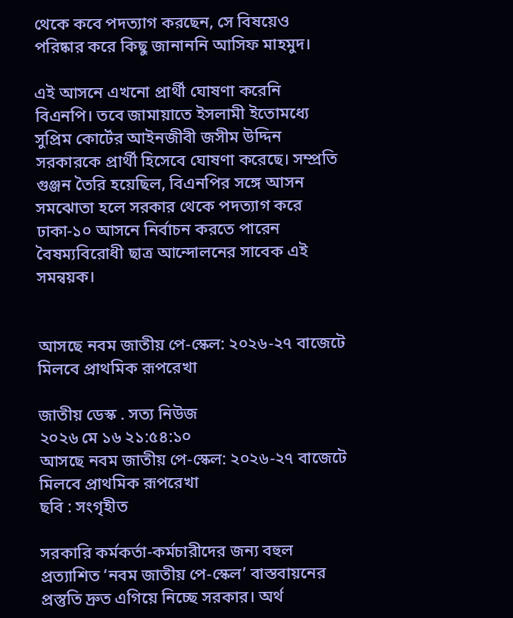থেকে কবে পদত্যাগ করছেন, সে বিষয়েও পরিষ্কার করে কিছু জানাননি আসিফ মাহমুদ।

এই আসনে এখনো প্রার্থী ঘোষণা করেনি বিএনপি। তবে জামায়াতে ইসলামী ইতোমধ্যে সুপ্রিম কোর্টের আইনজীবী জসীম উদ্দিন সরকারকে প্রার্থী হিসেবে ঘোষণা করেছে। সম্প্রতি গুঞ্জন তৈরি হয়েছিল, বিএনপির সঙ্গে আসন সমঝোতা হলে সরকার থেকে পদত্যাগ করে ঢাকা-১০ আসনে নির্বাচন করতে পারেন বৈষম্যবিরোধী ছাত্র আন্দোলনের সাবেক এই সমন্বয়ক।


আসছে নবম জাতীয় পে-স্কেল: ২০২৬-২৭ বাজেটে মিলবে প্রাথমিক রূপরেখা

জাতীয় ডেস্ক . সত্য নিউজ
২০২৬ মে ১৬ ২১:৫৪:১০
আসছে নবম জাতীয় পে-স্কেল: ২০২৬-২৭ বাজেটে মিলবে প্রাথমিক রূপরেখা
ছবি : সংগৃহীত

সরকারি কর্মকর্তা-কর্মচারীদের জন্য বহুল প্রত্যাশিত ‘নবম জাতীয় পে-স্কেল’ বাস্তবায়নের প্রস্তুতি দ্রুত এগিয়ে নিচ্ছে সরকার। অর্থ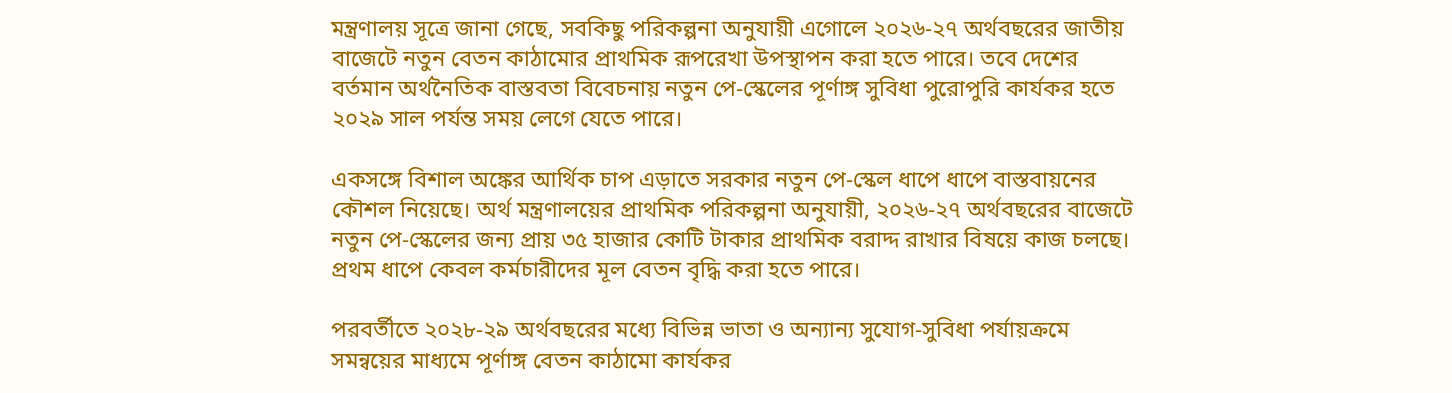মন্ত্রণালয় সূত্রে জানা গেছে, সবকিছু পরিকল্পনা অনুযায়ী এগোলে ২০২৬-২৭ অর্থবছরের জাতীয় বাজেটে নতুন বেতন কাঠামোর প্রাথমিক রূপরেখা উপস্থাপন করা হতে পারে। তবে দেশের বর্তমান অর্থনৈতিক বাস্তবতা বিবেচনায় নতুন পে-স্কেলের পূর্ণাঙ্গ সুবিধা পুরোপুরি কার্যকর হতে ২০২৯ সাল পর্যন্ত সময় লেগে যেতে পারে।

একসঙ্গে বিশাল অঙ্কের আর্থিক চাপ এড়াতে সরকার নতুন পে-স্কেল ধাপে ধাপে বাস্তবায়নের কৌশল নিয়েছে। অর্থ মন্ত্রণালয়ের প্রাথমিক পরিকল্পনা অনুযায়ী, ২০২৬-২৭ অর্থবছরের বাজেটে নতুন পে-স্কেলের জন্য প্রায় ৩৫ হাজার কোটি টাকার প্রাথমিক বরাদ্দ রাখার বিষয়ে কাজ চলছে। প্রথম ধাপে কেবল কর্মচারীদের মূল বেতন বৃদ্ধি করা হতে পারে।

পরবর্তীতে ২০২৮-২৯ অর্থবছরের মধ্যে বিভিন্ন ভাতা ও অন্যান্য সুযোগ-সুবিধা পর্যায়ক্রমে সমন্বয়ের মাধ্যমে পূর্ণাঙ্গ বেতন কাঠামো কার্যকর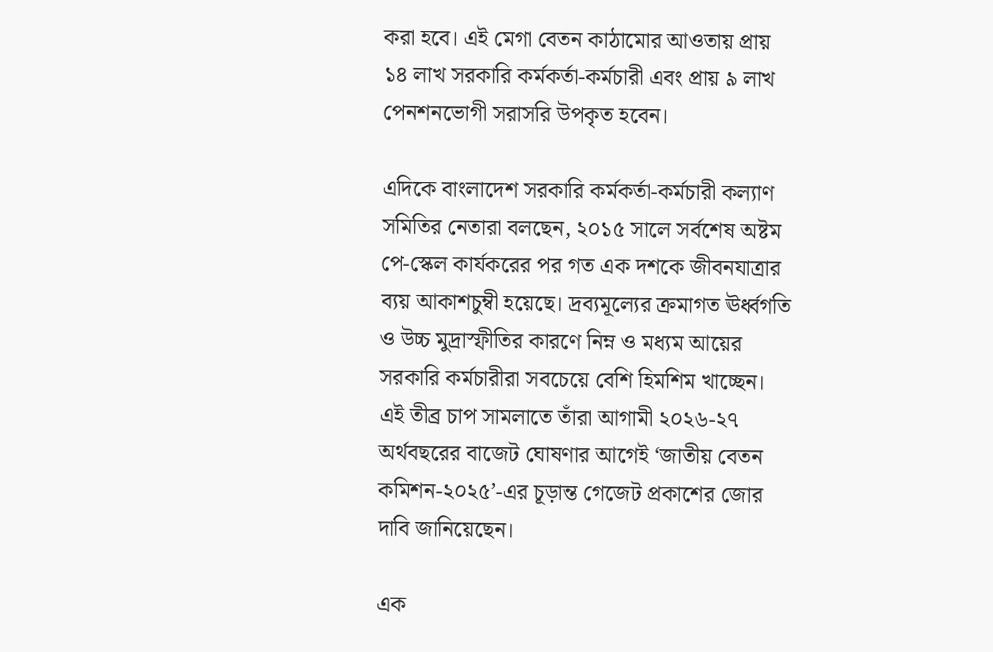করা হবে। এই মেগা বেতন কাঠামোর আওতায় প্রায় ১৪ লাখ সরকারি কর্মকর্তা-কর্মচারী এবং প্রায় ৯ লাখ পেনশনভোগী সরাসরি উপকৃত হবেন।

এদিকে বাংলাদেশ সরকারি কর্মকর্তা-কর্মচারী কল্যাণ সমিতির নেতারা বলছেন, ২০১৫ সালে সর্বশেষ অষ্টম পে-স্কেল কার্যকরের পর গত এক দশকে জীবনযাত্রার ব্যয় আকাশচুম্বী হয়েছে। দ্রব্যমূল্যের ক্রমাগত ঊর্ধ্বগতি ও উচ্চ মুদ্রাস্ফীতির কারণে নিম্ন ও মধ্যম আয়ের সরকারি কর্মচারীরা সবচেয়ে বেশি হিমশিম খাচ্ছেন। এই তীব্র চাপ সামলাতে তাঁরা আগামী ২০২৬-২৭ অর্থবছরের বাজেট ঘোষণার আগেই ‘জাতীয় বেতন কমিশন-২০২৫’-এর চূড়ান্ত গেজেট প্রকাশের জোর দাবি জানিয়েছেন।

এক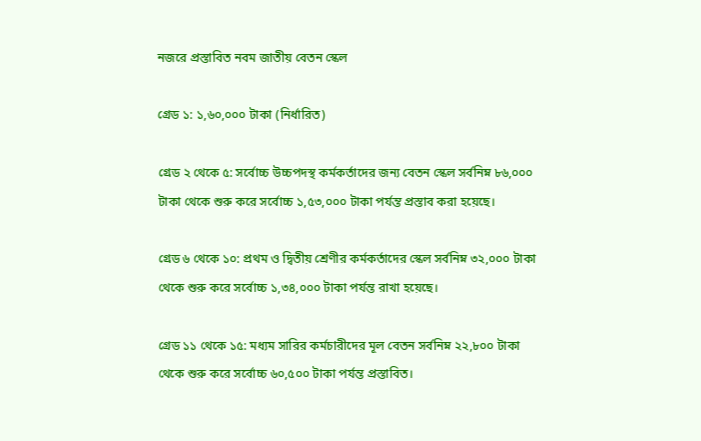নজরে প্রস্তাবিত নবম জাতীয় বেতন স্কেল

গ্রেড ১: ১,৬০,০০০ টাকা (নির্ধারিত)

গ্রেড ২ থেকে ৫: সর্বোচ্চ উচ্চপদস্থ কর্মকর্তাদের জন্য বেতন স্কেল সর্বনিম্ন ৮৬,০০০ টাকা থেকে শুরু করে সর্বোচ্চ ১,৫৩,০০০ টাকা পর্যন্ত প্রস্তাব করা হয়েছে।

গ্রেড ৬ থেকে ১০: প্রথম ও দ্বিতীয় শ্রেণীর কর্মকর্তাদের স্কেল সর্বনিম্ন ৩২,০০০ টাকা থেকে শুরু করে সর্বোচ্চ ১,৩৪,০০০ টাকা পর্যন্ত রাখা হয়েছে।

গ্রেড ১১ থেকে ১৫: মধ্যম সারির কর্মচারীদের মূল বেতন সর্বনিম্ন ২২,৮০০ টাকা থেকে শুরু করে সর্বোচ্চ ৬০,৫০০ টাকা পর্যন্ত প্রস্তাবিত।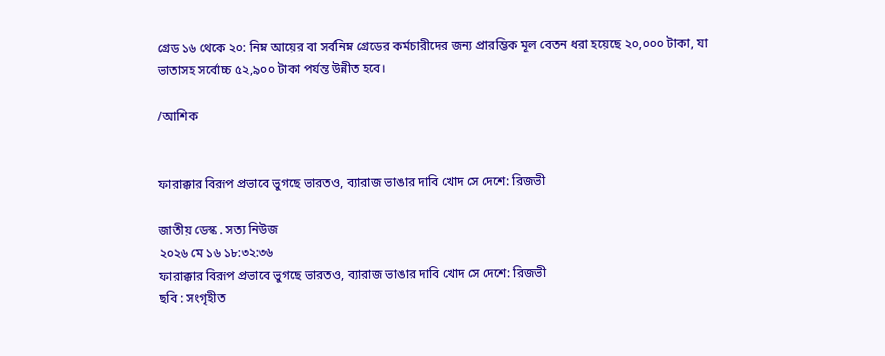গ্রেড ১৬ থেকে ২০: নিম্ন আয়ের বা সর্বনিম্ন গ্রেডের কর্মচারীদের জন্য প্রারম্ভিক মূল বেতন ধরা হয়েছে ২০,০০০ টাকা, যা ভাতাসহ সর্বোচ্চ ৫২,৯০০ টাকা পর্যন্ত উন্নীত হবে।

/আশিক


ফারাক্কার বিরূপ প্রভাবে ভুগছে ভারতও, ব্যারাজ ভাঙার দাবি খোদ সে দেশে: রিজভী

জাতীয় ডেস্ক . সত্য নিউজ
২০২৬ মে ১৬ ১৮:৩২:৩৬
ফারাক্কার বিরূপ প্রভাবে ভুগছে ভারতও, ব্যারাজ ভাঙার দাবি খোদ সে দেশে: রিজভী
ছবি : সংগৃহীত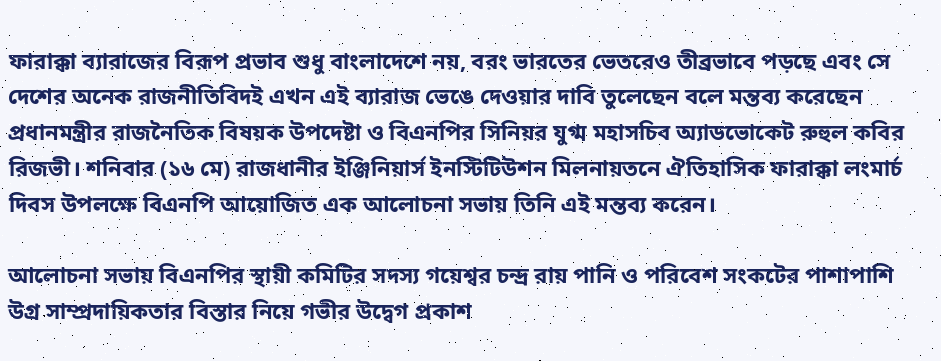ফারাক্কা ব্যারাজের বিরূপ প্রভাব শুধু বাংলাদেশে নয়, বরং ভারতের ভেতরেও তীব্রভাবে পড়ছে এবং সে দেশের অনেক রাজনীতিবিদই এখন এই ব্যারাজ ভেঙে দেওয়ার দাবি তুলেছেন বলে মন্তব্য করেছেন প্রধানমন্ত্রীর রাজনৈতিক বিষয়ক উপদেষ্টা ও বিএনপির সিনিয়র যুগ্ম মহাসচিব অ্যাডভোকেট রুহুল কবির রিজভী। শনিবার (১৬ মে) রাজধানীর ইঞ্জিনিয়ার্স ইনস্টিটিউশন মিলনায়তনে ঐতিহাসিক ফারাক্কা লংমার্চ দিবস উপলক্ষে বিএনপি আয়োজিত এক আলোচনা সভায় তিনি এই মন্তব্য করেন।

আলোচনা সভায় বিএনপির স্থায়ী কমিটির সদস্য গয়েশ্বর চন্দ্র রায় পানি ও পরিবেশ সংকটের পাশাপাশি উগ্র সাম্প্রদায়িকতার বিস্তার নিয়ে গভীর উদ্বেগ প্রকাশ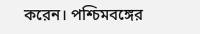করেন। পশ্চিমবঙ্গের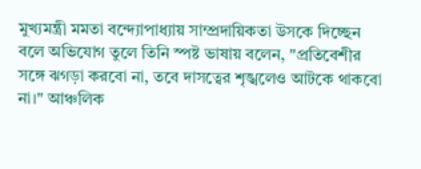মুখ্যমন্ত্রী মমতা বন্দ্যোপাধ্যায় সাম্প্রদায়িকতা উসকে দিচ্ছেন বলে অভিযোগ তুলে তিনি স্পষ্ট ভাষায় বলেন, "প্রতিবেশীর সঙ্গে ঝগড়া করবো না, তবে দাসত্বের শৃঙ্খলেও আটকে থাকবো না।" আঞ্চলিক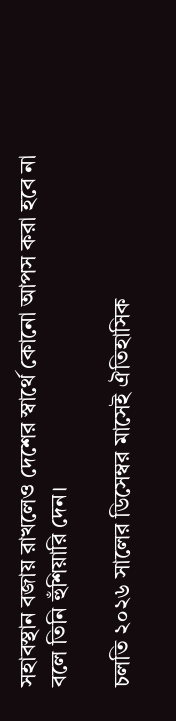সহাবস্থান বজায় রাখলেও দেশের স্বার্থে কোনো আপস করা হবে না বলে তিনি হুঁশিয়ারি দেন।

চলতি ২০২৬ সালের ডিসেম্বর মাসেই ঐতিহাসিক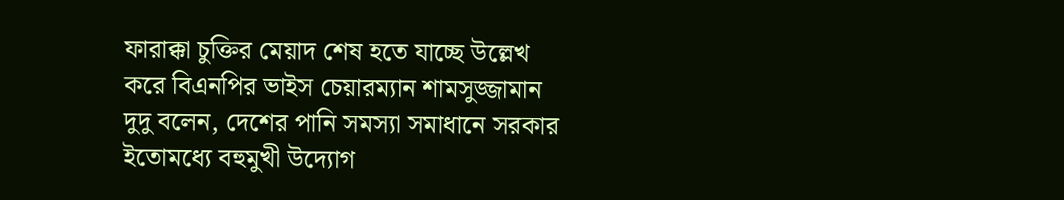ফারাক্কা চুক্তির মেয়াদ শেষ হতে যাচ্ছে উল্লেখ করে বিএনপির ভাইস চেয়ারম্যান শামসুজ্জামান দুদু বলেন, দেশের পানি সমস্যা সমাধানে সরকার ইতোমধ্যে বহুমুখী উদ্যোগ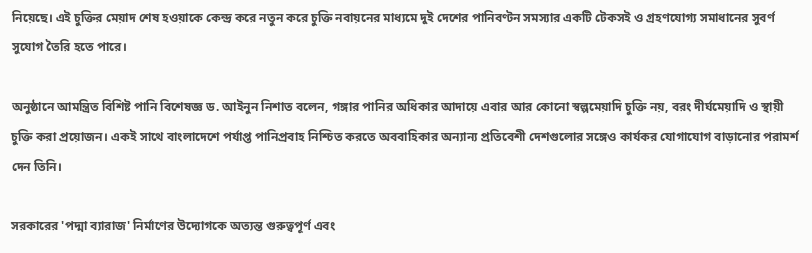নিয়েছে। এই চুক্তির মেয়াদ শেষ হওয়াকে কেন্দ্র করে নতুন করে চুক্তি নবায়নের মাধ্যমে দুই দেশের পানিবণ্টন সমস্যার একটি টেকসই ও গ্রহণযোগ্য সমাধানের সুবর্ণ সুযোগ তৈরি হতে পারে।

অনুষ্ঠানে আমন্ত্রিত বিশিষ্ট পানি বিশেষজ্ঞ ড. আইনুন নিশাত বলেন, গঙ্গার পানির অধিকার আদায়ে এবার আর কোনো স্বল্পমেয়াদি চুক্তি নয়, বরং দীর্ঘমেয়াদি ও স্থায়ী চুক্তি করা প্রয়োজন। একই সাথে বাংলাদেশে পর্যাপ্ত পানিপ্রবাহ নিশ্চিত করতে অববাহিকার অন্যান্য প্রতিবেশী দেশগুলোর সঙ্গেও কার্যকর যোগাযোগ বাড়ানোর পরামর্শ দেন তিনি।

সরকারের 'পদ্মা ব্যারাজ' নির্মাণের উদ্যোগকে অত্যন্ত গুরুত্বপূর্ণ এবং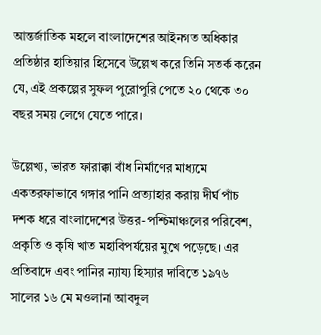আন্তর্জাতিক মহলে বাংলাদেশের আইনগত অধিকার প্রতিষ্ঠার হাতিয়ার হিসেবে উল্লেখ করে তিনি সতর্ক করেন যে, এই প্রকল্পের সুফল পুরোপুরি পেতে ২০ থেকে ৩০ বছর সময় লেগে যেতে পারে।

উল্লেখ্য, ভারত ফারাক্কা বাঁধ নির্মাণের মাধ্যমে একতরফাভাবে গঙ্গার পানি প্রত্যাহার করায় দীর্ঘ পাঁচ দশক ধরে বাংলাদেশের উত্তর-পশ্চিমাঞ্চলের পরিবেশ, প্রকৃতি ও কৃষি খাত মহাবিপর্যয়ের মুখে পড়েছে। এর প্রতিবাদে এবং পানির ন্যায্য হিস্যার দাবিতে ১৯৭৬ সালের ১৬ মে মওলানা আবদুল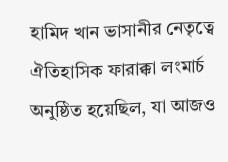হামিদ খান ভাসানীর নেতৃত্বে ঐতিহাসিক ফারাক্কা লংমার্চ অনুষ্ঠিত হয়েছিল, যা আজও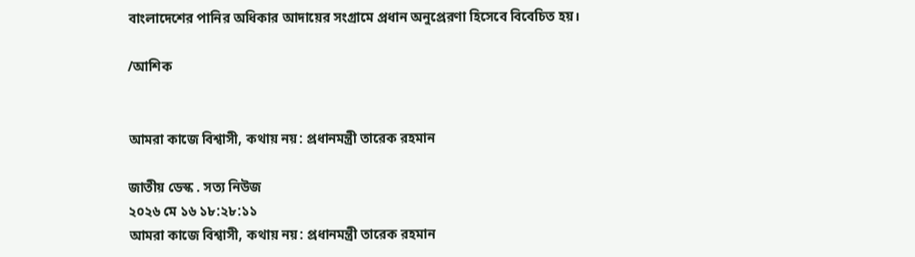বাংলাদেশের পানির অধিকার আদায়ের সংগ্রামে প্রধান অনুপ্রেরণা হিসেবে বিবেচিত হয়।

/আশিক


আমরা কাজে বিশ্বাসী, কথায় নয়: প্রধানমন্ত্রী তারেক রহমান

জাতীয় ডেস্ক . সত্য নিউজ
২০২৬ মে ১৬ ১৮:২৮:১১
আমরা কাজে বিশ্বাসী, কথায় নয়: প্রধানমন্ত্রী তারেক রহমান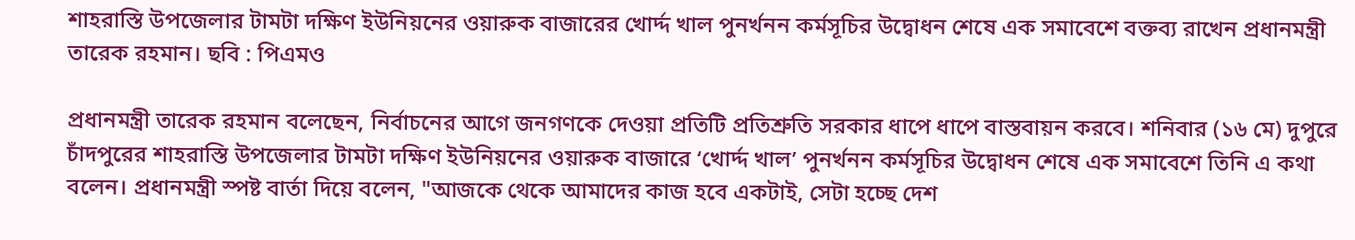শাহরাস্তি উপজেলার টামটা দক্ষিণ ইউনিয়নের ওয়ারুক বাজারের খোর্দ্দ খাল পুনর্খনন কর্মসূচির উদ্বোধন শেষে এক সমাবেশে বক্তব্য রাখেন প্রধানমন্ত্রী তারেক রহমান। ছবি : পিএমও

প্রধানমন্ত্রী তারেক রহমান বলেছেন, নির্বাচনের আগে জনগণকে দেওয়া প্রতিটি প্রতিশ্রুতি সরকার ধাপে ধাপে বাস্তবায়ন করবে। শনিবার (১৬ মে) দুপুরে চাঁদপুরের শাহরাস্তি উপজেলার টামটা দক্ষিণ ইউনিয়নের ওয়ারুক বাজারে ‘খোর্দ্দ খাল’ পুনর্খনন কর্মসূচির উদ্বোধন শেষে এক সমাবেশে তিনি এ কথা বলেন। প্রধানমন্ত্রী স্পষ্ট বার্তা দিয়ে বলেন, "আজকে থেকে আমাদের কাজ হবে একটাই, সেটা হচ্ছে দেশ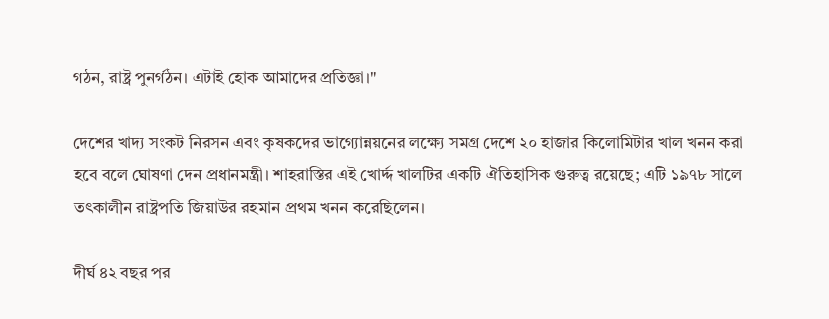গঠন, রাষ্ট্র পুনর্গঠন। এটাই হোক আমাদের প্রতিজ্ঞা।"

দেশের খাদ্য সংকট নিরসন এবং কৃষকদের ভাগ্যোন্নয়নের লক্ষ্যে সমগ্র দেশে ২০ হাজার কিলোমিটার খাল খনন করা হবে বলে ঘোষণা দেন প্রধানমন্ত্রী। শাহরাস্তির এই খোর্দ্দ খালটির একটি ঐতিহাসিক গুরুত্ব রয়েছে; এটি ১৯৭৮ সালে তৎকালীন রাষ্ট্রপতি জিয়াউর রহমান প্রথম খনন করেছিলেন।

দীর্ঘ ৪২ বছর পর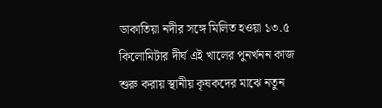ডাকাতিয়া নদীর সঙ্গে মিলিত হওয়া ১৩.৫ কিলোমিটার দীর্ঘ এই খালের পুনর্খনন কাজ শুরু করায় স্থানীয় কৃষকদের মাঝে নতুন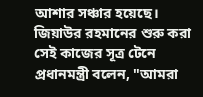আশার সঞ্চার হয়েছে। জিয়াউর রহমানের শুরু করা সেই কাজের সূত্র টেনে প্রধানমন্ত্রী বলেন, "আমরা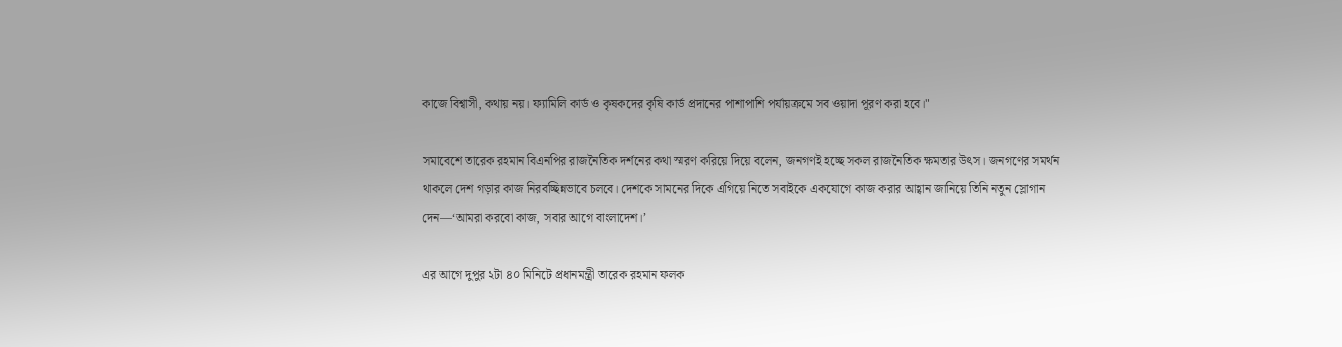কাজে বিশ্বাসী, কথায় নয়। ফ্যামিলি কার্ড ও কৃষকদের কৃষি কার্ড প্রদানের পাশাপাশি পর্যায়ক্রমে সব ওয়াদা পূরণ করা হবে।"

সমাবেশে তারেক রহমান বিএনপির রাজনৈতিক দর্শনের কথা স্মরণ করিয়ে দিয়ে বলেন, জনগণই হচ্ছে সকল রাজনৈতিক ক্ষমতার উৎস। জনগণের সমর্থন থাকলে দেশ গড়ার কাজ নিরবচ্ছিন্নভাবে চলবে। দেশকে সামনের দিকে এগিয়ে নিতে সবাইকে একযোগে কাজ করার আহ্বান জানিয়ে তিনি নতুন স্লোগান দেন—‘আমরা করবো কাজ, সবার আগে বাংলাদেশ।’

এর আগে দুপুর ২টা ৪০ মিনিটে প্রধানমন্ত্রী তারেক রহমান ফলক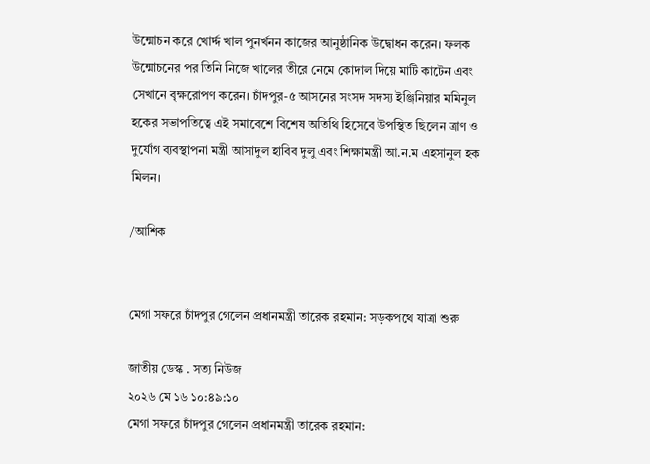উন্মোচন করে খোর্দ্দ খাল পুনর্খনন কাজের আনুষ্ঠানিক উদ্বোধন করেন। ফলক উন্মোচনের পর তিনি নিজে খালের তীরে নেমে কোদাল দিয়ে মাটি কাটেন এবং সেখানে বৃক্ষরোপণ করেন। চাঁদপুর-৫ আসনের সংসদ সদস্য ইঞ্জিনিয়ার মমিনুল হকের সভাপতিত্বে এই সমাবেশে বিশেষ অতিথি হিসেবে উপস্থিত ছিলেন ত্রাণ ও দুর্যোগ ব্যবস্থাপনা মন্ত্রী আসাদুল হাবিব দুলু এবং শিক্ষামন্ত্রী আ.ন.ম এহসানুল হক মিলন।

/আশিক


মেগা সফরে চাঁদপুর গেলেন প্রধানমন্ত্রী তারেক রহমান: সড়কপথে যাত্রা শুরু

জাতীয় ডেস্ক . সত্য নিউজ
২০২৬ মে ১৬ ১০:৪৯:১০
মেগা সফরে চাঁদপুর গেলেন প্রধানমন্ত্রী তারেক রহমান: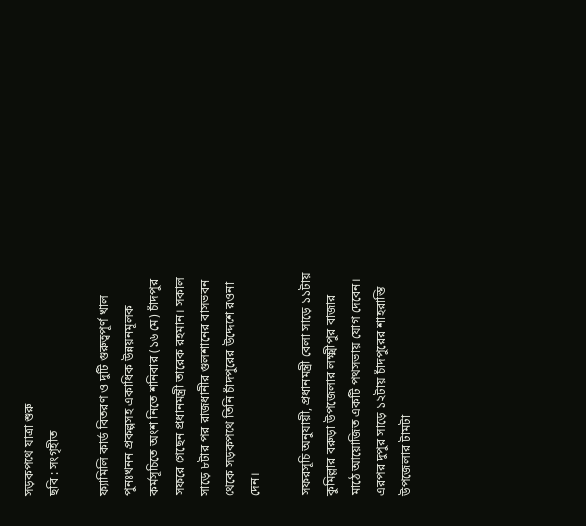সড়কপথে যাত্রা শুরু
ছবি : সংগৃহীত

ফ্যামিলি কার্ড বিতরণ ও দুটি গুরুত্বপূর্ণ খাল পুনঃখনন প্রকল্পসহ একাধিক উন্নয়নমূলক কর্মসূচিতে অংশ নিতে শনিবার (১৬ মে) চাঁদপুর সফরে গেছেন প্রধানমন্ত্রী তারেক রহমান। সকাল সাড়ে ৮টার পর রাজধানীর গুলশানের বাসভবন থেকে সড়কপথে তিনি চাঁদপুরের উদ্দেশে রওনা দেন।

সফরসূচি অনুযায়ী, প্রধানমন্ত্রী বেলা সাড়ে ১১টায় কুমিল্লার বরুড়া উপজেলার লক্ষ্মীপুর বাজার মাঠে আয়োজিত একটি পথসভায় যোগ দেবেন। এরপর দুপুর সাড়ে ১২টায় চাঁদপুরের শাহরাস্তি উপজেলার টামটা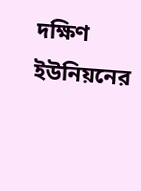দক্ষিণ ইউনিয়নের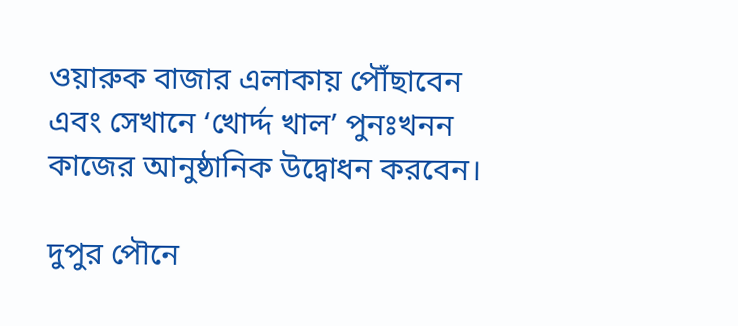ওয়ারুক বাজার এলাকায় পৌঁছাবেন এবং সেখানে ‘খোর্দ্দ খাল’ পুনঃখনন কাজের আনুষ্ঠানিক উদ্বোধন করবেন।

দুপুর পৌনে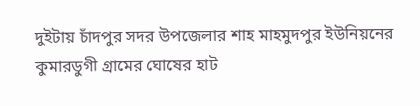দুইটায় চাঁদপুর সদর উপজেলার শাহ মাহমুদপুর ইউনিয়নের কুমারডুগী গ্রামের ঘোষের হাট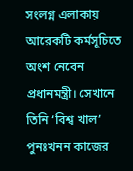সংলগ্ন এলাকায় আরেকটি কর্মসূচিতে অংশ নেবেন প্রধানমন্ত্রী। সেখানে তিনি ‘বিশ্ব খাল’ পুনঃখনন কাজের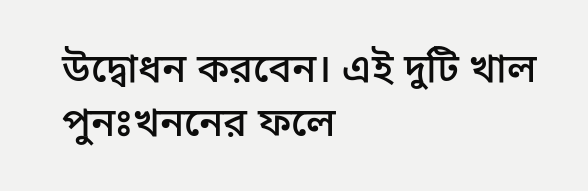উদ্বোধন করবেন। এই দুটি খাল পুনঃখননের ফলে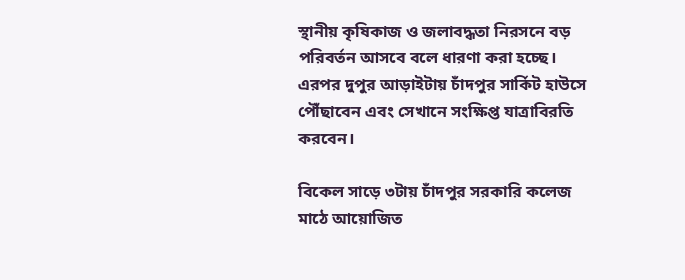স্থানীয় কৃষিকাজ ও জলাবদ্ধতা নিরসনে বড় পরিবর্তন আসবে বলে ধারণা করা হচ্ছে। এরপর দুপুর আড়াইটায় চাঁদপুর সার্কিট হাউসে পৌঁছাবেন এবং সেখানে সংক্ষিপ্ত যাত্রাবিরতি করবেন।

বিকেল সাড়ে ৩টায় চাঁদপুর সরকারি কলেজ মাঠে আয়োজিত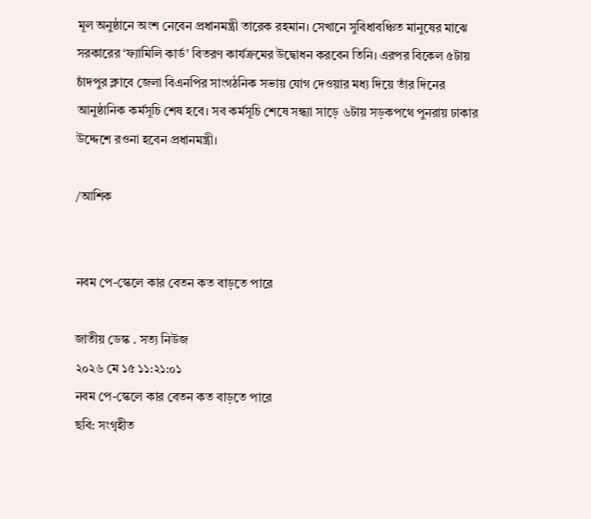মূল অনুষ্ঠানে অংশ নেবেন প্রধানমন্ত্রী তারেক রহমান। সেখানে সুবিধাবঞ্চিত মানুষের মাঝে সরকারের ‘ফ্যামিলি কার্ড’ বিতরণ কার্যক্রমের উদ্বোধন করবেন তিনি। এরপর বিকেল ৫টায় চাঁদপুর ক্লাবে জেলা বিএনপির সাংগঠনিক সভায় যোগ দেওয়ার মধ্য দিয়ে তাঁর দিনের আনুষ্ঠানিক কর্মসূচি শেষ হবে। সব কর্মসূচি শেষে সন্ধ্যা সাড়ে ৬টায় সড়কপথে পুনরায় ঢাকার উদ্দেশে রওনা হবেন প্রধানমন্ত্রী।

/আশিক


নবম পে-স্কেলে কার বেতন কত বাড়তে পারে

জাতীয় ডেস্ক . সত্য নিউজ
২০২৬ মে ১৫ ১১:২১:০১
নবম পে-স্কেলে কার বেতন কত বাড়তে পারে
ছবি: সংগৃহীত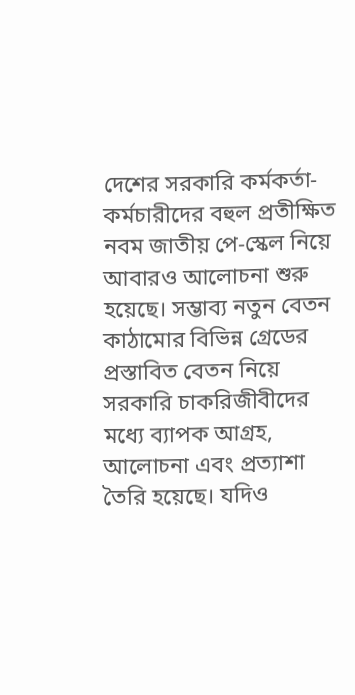দেশের সরকারি কর্মকর্তা-কর্মচারীদের বহুল প্রতীক্ষিত নবম জাতীয় পে-স্কেল নিয়ে আবারও আলোচনা শুরু হয়েছে। সম্ভাব্য নতুন বেতন কাঠামোর বিভিন্ন গ্রেডের প্রস্তাবিত বেতন নিয়ে সরকারি চাকরিজীবীদের মধ্যে ব্যাপক আগ্রহ, আলোচনা এবং প্রত্যাশা তৈরি হয়েছে। যদিও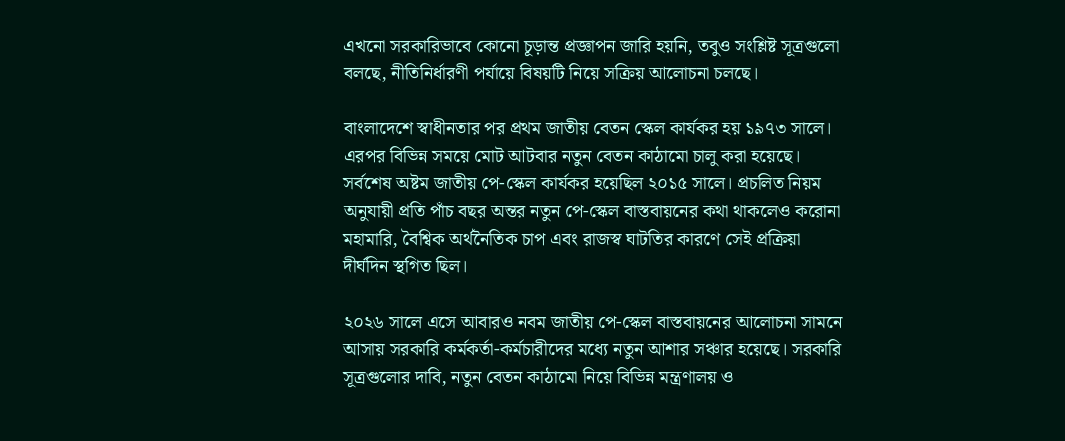এখনো সরকারিভাবে কোনো চূড়ান্ত প্রজ্ঞাপন জারি হয়নি, তবুও সংশ্লিষ্ট সূত্রগুলো বলছে, নীতিনির্ধারণী পর্যায়ে বিষয়টি নিয়ে সক্রিয় আলোচনা চলছে।

বাংলাদেশে স্বাধীনতার পর প্রথম জাতীয় বেতন স্কেল কার্যকর হয় ১৯৭৩ সালে। এরপর বিভিন্ন সময়ে মোট আটবার নতুন বেতন কাঠামো চালু করা হয়েছে। সর্বশেষ অষ্টম জাতীয় পে-স্কেল কার্যকর হয়েছিল ২০১৫ সালে। প্রচলিত নিয়ম অনুযায়ী প্রতি পাঁচ বছর অন্তর নতুন পে-স্কেল বাস্তবায়নের কথা থাকলেও করোনা মহামারি, বৈশ্বিক অর্থনৈতিক চাপ এবং রাজস্ব ঘাটতির কারণে সেই প্রক্রিয়া দীর্ঘদিন স্থগিত ছিল।

২০২৬ সালে এসে আবারও নবম জাতীয় পে-স্কেল বাস্তবায়নের আলোচনা সামনে আসায় সরকারি কর্মকর্তা-কর্মচারীদের মধ্যে নতুন আশার সঞ্চার হয়েছে। সরকারি সূত্রগুলোর দাবি, নতুন বেতন কাঠামো নিয়ে বিভিন্ন মন্ত্রণালয় ও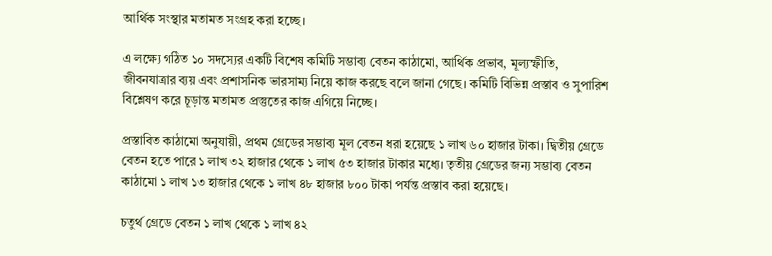আর্থিক সংস্থার মতামত সংগ্রহ করা হচ্ছে।

এ লক্ষ্যে গঠিত ১০ সদস্যের একটি বিশেষ কমিটি সম্ভাব্য বেতন কাঠামো, আর্থিক প্রভাব, মূল্যস্ফীতি, জীবনযাত্রার ব্যয় এবং প্রশাসনিক ভারসাম্য নিয়ে কাজ করছে বলে জানা গেছে। কমিটি বিভিন্ন প্রস্তাব ও সুপারিশ বিশ্লেষণ করে চূড়ান্ত মতামত প্রস্তুতের কাজ এগিয়ে নিচ্ছে।

প্রস্তাবিত কাঠামো অনুযায়ী, প্রথম গ্রেডের সম্ভাব্য মূল বেতন ধরা হয়েছে ১ লাখ ৬০ হাজার টাকা। দ্বিতীয় গ্রেডে বেতন হতে পারে ১ লাখ ৩২ হাজার থেকে ১ লাখ ৫৩ হাজার টাকার মধ্যে। তৃতীয় গ্রেডের জন্য সম্ভাব্য বেতন কাঠামো ১ লাখ ১৩ হাজার থেকে ১ লাখ ৪৮ হাজার ৮০০ টাকা পর্যন্ত প্রস্তাব করা হয়েছে।

চতুর্থ গ্রেডে বেতন ১ লাখ থেকে ১ লাখ ৪২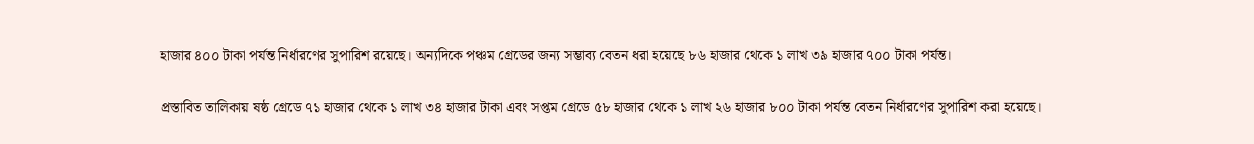হাজার ৪০০ টাকা পর্যন্ত নির্ধারণের সুপারিশ রয়েছে। অন্যদিকে পঞ্চম গ্রেডের জন্য সম্ভাব্য বেতন ধরা হয়েছে ৮৬ হাজার থেকে ১ লাখ ৩৯ হাজার ৭০০ টাকা পর্যন্ত।

প্রস্তাবিত তালিকায় ষষ্ঠ গ্রেডে ৭১ হাজার থেকে ১ লাখ ৩৪ হাজার টাকা এবং সপ্তম গ্রেডে ৫৮ হাজার থেকে ১ লাখ ২৬ হাজার ৮০০ টাকা পর্যন্ত বেতন নির্ধারণের সুপারিশ করা হয়েছে।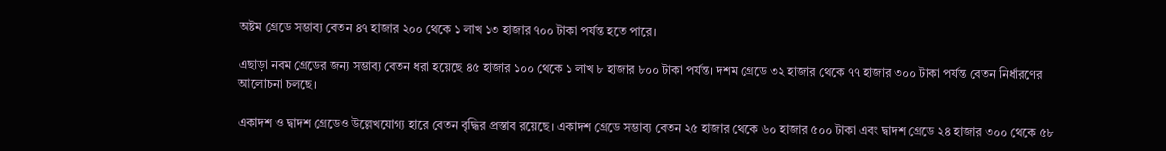অষ্টম গ্রেডে সম্ভাব্য বেতন ৪৭ হাজার ২০০ থেকে ১ লাখ ১৩ হাজার ৭০০ টাকা পর্যন্ত হতে পারে।

এছাড়া নবম গ্রেডের জন্য সম্ভাব্য বেতন ধরা হয়েছে ৪৫ হাজার ১০০ থেকে ১ লাখ ৮ হাজার ৮০০ টাকা পর্যন্ত। দশম গ্রেডে ৩২ হাজার থেকে ৭৭ হাজার ৩০০ টাকা পর্যন্ত বেতন নির্ধারণের আলোচনা চলছে।

একাদশ ও দ্বাদশ গ্রেডেও উল্লেখযোগ্য হারে বেতন বৃদ্ধির প্রস্তাব রয়েছে। একাদশ গ্রেডে সম্ভাব্য বেতন ২৫ হাজার থেকে ৬০ হাজার ৫০০ টাকা এবং দ্বাদশ গ্রেডে ২৪ হাজার ৩০০ থেকে ৫৮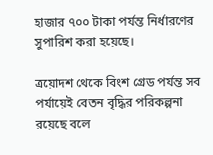হাজার ৭০০ টাকা পর্যন্ত নির্ধারণের সুপারিশ করা হয়েছে।

ত্রয়োদশ থেকে বিংশ গ্রেড পর্যন্ত সব পর্যায়েই বেতন বৃদ্ধির পরিকল্পনা রয়েছে বলে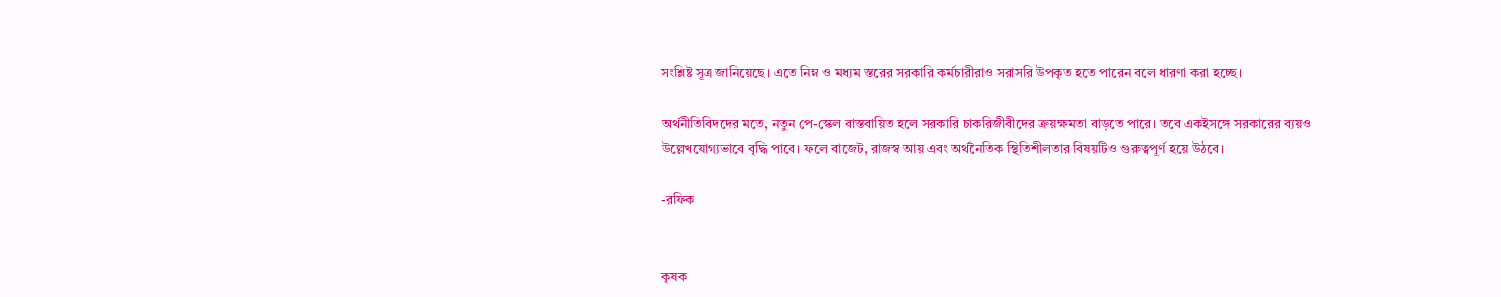সংশ্লিষ্ট সূত্র জানিয়েছে। এতে নিম্ন ও মধ্যম স্তরের সরকারি কর্মচারীরাও সরাসরি উপকৃত হতে পারেন বলে ধারণা করা হচ্ছে।

অর্থনীতিবিদদের মতে, নতুন পে-স্কেল বাস্তবায়িত হলে সরকারি চাকরিজীবীদের ক্রয়ক্ষমতা বাড়তে পারে। তবে একইসঙ্গে সরকারের ব্যয়ও উল্লেখযোগ্যভাবে বৃদ্ধি পাবে। ফলে বাজেট, রাজস্ব আয় এবং অর্থনৈতিক স্থিতিশীলতার বিষয়টিও গুরুত্বপূর্ণ হয়ে উঠবে।

-রফিক


কৃষক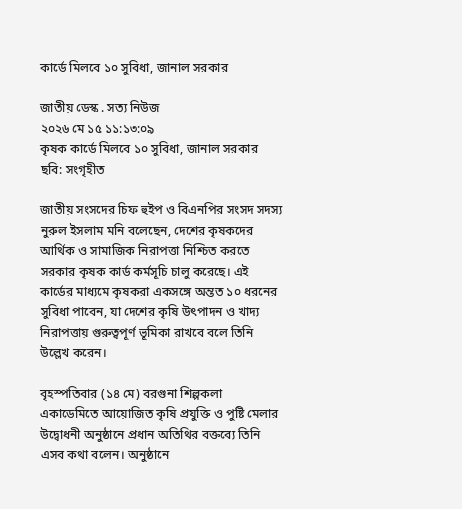কার্ডে মিলবে ১০ সুবিধা, জানাল সরকার

জাতীয় ডেস্ক . সত্য নিউজ
২০২৬ মে ১৫ ১১:১৩:০৯
কৃষক কার্ডে মিলবে ১০ সুবিধা, জানাল সরকার
ছবি: সংগৃহীত

জাতীয় সংসদের চিফ হুইপ ও বিএনপির সংসদ সদস্য নুরুল ইসলাম মনি বলেছেন, দেশের কৃষকদের আর্থিক ও সামাজিক নিরাপত্তা নিশ্চিত করতে সরকার কৃষক কার্ড কর্মসূচি চালু করেছে। এই কার্ডের মাধ্যমে কৃষকরা একসঙ্গে অন্তত ১০ ধরনের সুবিধা পাবেন, যা দেশের কৃষি উৎপাদন ও খাদ্য নিরাপত্তায় গুরুত্বপূর্ণ ভূমিকা রাখবে বলে তিনি উল্লেখ করেন।

বৃহস্পতিবার (১৪ মে) বরগুনা শিল্পকলা একাডেমিতে আয়োজিত কৃষি প্রযুক্তি ও পুষ্টি মেলার উদ্বোধনী অনুষ্ঠানে প্রধান অতিথির বক্তব্যে তিনি এসব কথা বলেন। অনুষ্ঠানে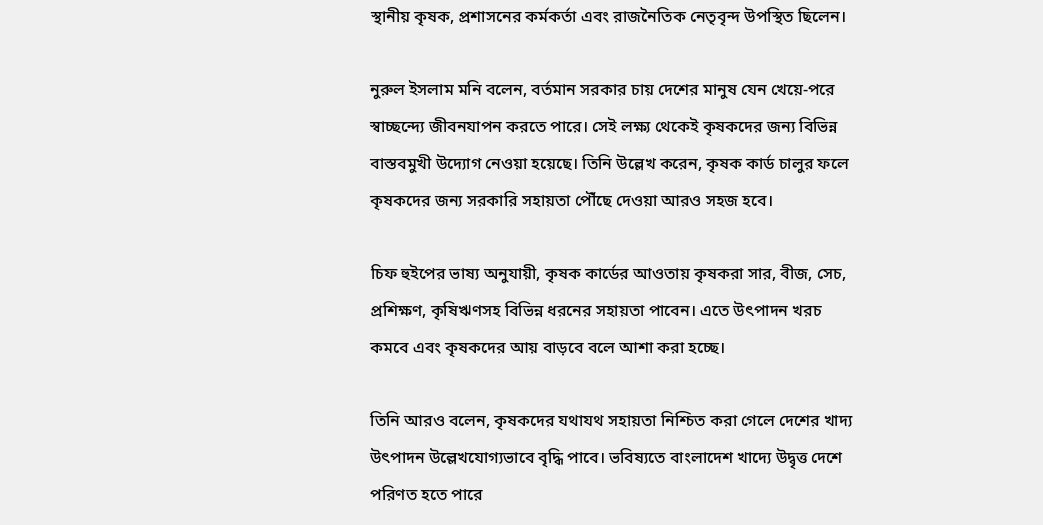স্থানীয় কৃষক, প্রশাসনের কর্মকর্তা এবং রাজনৈতিক নেতৃবৃন্দ উপস্থিত ছিলেন।

নুরুল ইসলাম মনি বলেন, বর্তমান সরকার চায় দেশের মানুষ যেন খেয়ে-পরে স্বাচ্ছন্দ্যে জীবনযাপন করতে পারে। সেই লক্ষ্য থেকেই কৃষকদের জন্য বিভিন্ন বাস্তবমুখী উদ্যোগ নেওয়া হয়েছে। তিনি উল্লেখ করেন, কৃষক কার্ড চালুর ফলে কৃষকদের জন্য সরকারি সহায়তা পৌঁছে দেওয়া আরও সহজ হবে।

চিফ হুইপের ভাষ্য অনুযায়ী, কৃষক কার্ডের আওতায় কৃষকরা সার, বীজ, সেচ, প্রশিক্ষণ, কৃষিঋণসহ বিভিন্ন ধরনের সহায়তা পাবেন। এতে উৎপাদন খরচ কমবে এবং কৃষকদের আয় বাড়বে বলে আশা করা হচ্ছে।

তিনি আরও বলেন, কৃষকদের যথাযথ সহায়তা নিশ্চিত করা গেলে দেশের খাদ্য উৎপাদন উল্লেখযোগ্যভাবে বৃদ্ধি পাবে। ভবিষ্যতে বাংলাদেশ খাদ্যে উদ্বৃত্ত দেশে পরিণত হতে পারে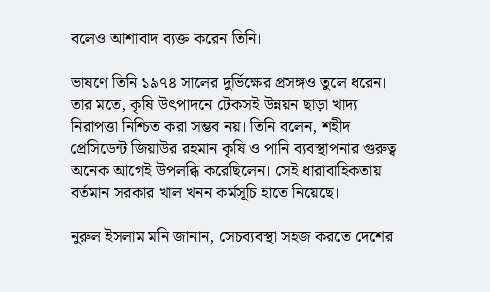বলেও আশাবাদ ব্যক্ত করেন তিনি।

ভাষণে তিনি ১৯৭৪ সালের দুর্ভিক্ষের প্রসঙ্গও তুলে ধরেন। তার মতে, কৃষি উৎপাদনে টেকসই উন্নয়ন ছাড়া খাদ্য নিরাপত্তা নিশ্চিত করা সম্ভব নয়। তিনি বলেন, শহীদ প্রেসিডেন্ট জিয়াউর রহমান কৃষি ও পানি ব্যবস্থাপনার গুরুত্ব অনেক আগেই উপলব্ধি করেছিলেন। সেই ধারাবাহিকতায় বর্তমান সরকার খাল খনন কর্মসূচি হাতে নিয়েছে।

নুরুল ইসলাম মনি জানান, সেচব্যবস্থা সহজ করতে দেশের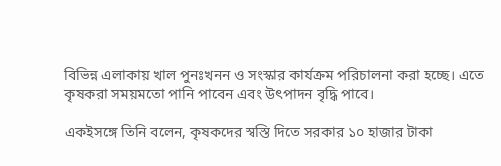বিভিন্ন এলাকায় খাল পুনঃখনন ও সংস্কার কার্যক্রম পরিচালনা করা হচ্ছে। এতে কৃষকরা সময়মতো পানি পাবেন এবং উৎপাদন বৃদ্ধি পাবে।

একইসঙ্গে তিনি বলেন, কৃষকদের স্বস্তি দিতে সরকার ১০ হাজার টাকা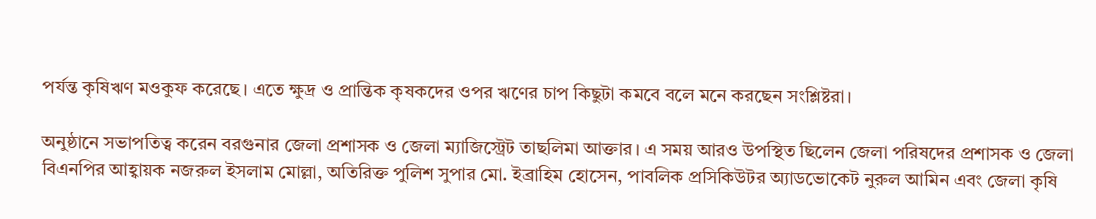পর্যন্ত কৃষিঋণ মওকুফ করেছে। এতে ক্ষুদ্র ও প্রান্তিক কৃষকদের ওপর ঋণের চাপ কিছুটা কমবে বলে মনে করছেন সংশ্লিষ্টরা।

অনুষ্ঠানে সভাপতিত্ব করেন বরগুনার জেলা প্রশাসক ও জেলা ম্যাজিস্ট্রেট তাছলিমা আক্তার। এ সময় আরও উপস্থিত ছিলেন জেলা পরিষদের প্রশাসক ও জেলা বিএনপির আহ্বায়ক নজরুল ইসলাম মোল্লা, অতিরিক্ত পুলিশ সুপার মো. ইব্রাহিম হোসেন, পাবলিক প্রসিকিউটর অ্যাডভোকেট নুরুল আমিন এবং জেলা কৃষি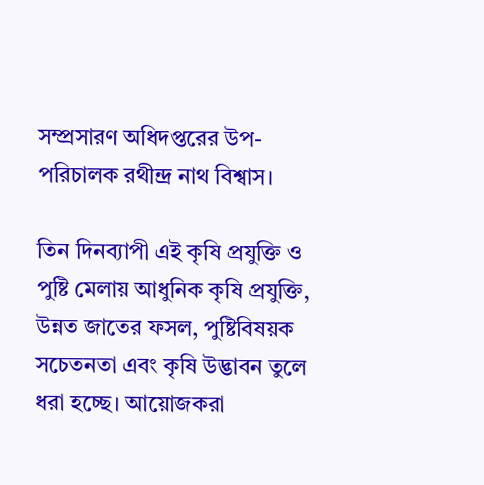সম্প্রসারণ অধিদপ্তরের উপ-পরিচালক রথীন্দ্র নাথ বিশ্বাস।

তিন দিনব্যাপী এই কৃষি প্রযুক্তি ও পুষ্টি মেলায় আধুনিক কৃষি প্রযুক্তি, উন্নত জাতের ফসল, পুষ্টিবিষয়ক সচেতনতা এবং কৃষি উদ্ভাবন তুলে ধরা হচ্ছে। আয়োজকরা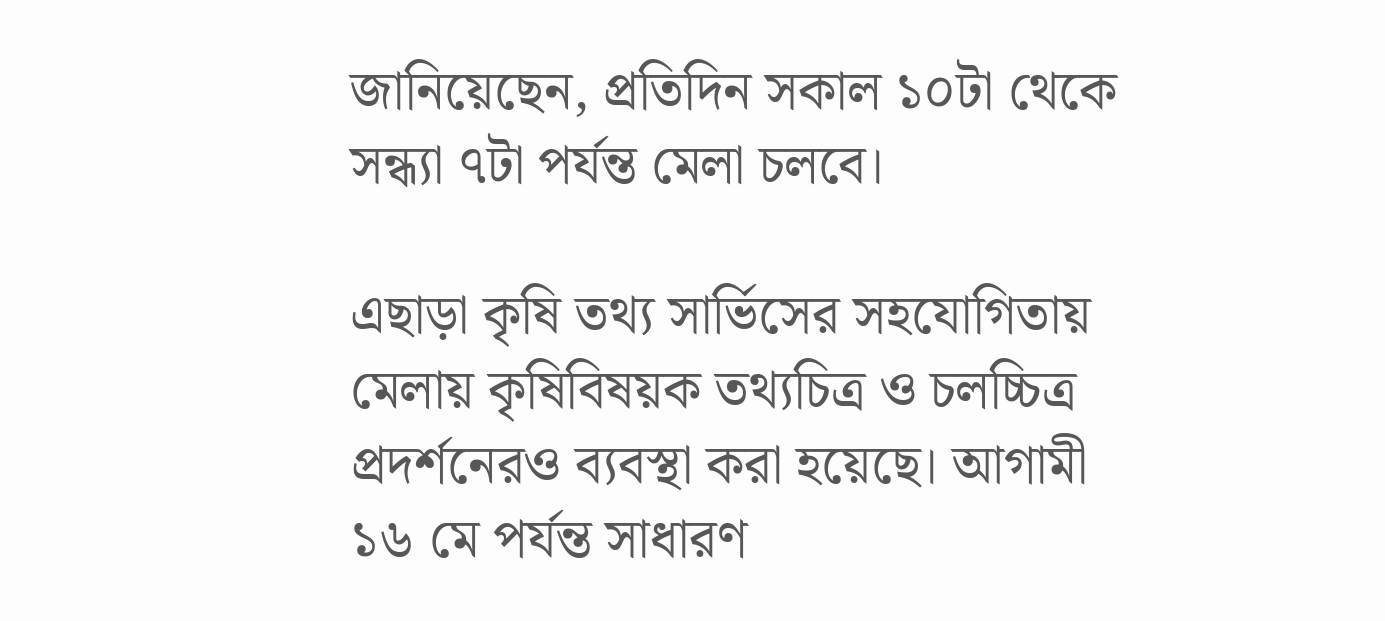জানিয়েছেন, প্রতিদিন সকাল ১০টা থেকে সন্ধ্যা ৭টা পর্যন্ত মেলা চলবে।

এছাড়া কৃষি তথ্য সার্ভিসের সহযোগিতায় মেলায় কৃষিবিষয়ক তথ্যচিত্র ও চলচ্চিত্র প্রদর্শনেরও ব্যবস্থা করা হয়েছে। আগামী ১৬ মে পর্যন্ত সাধারণ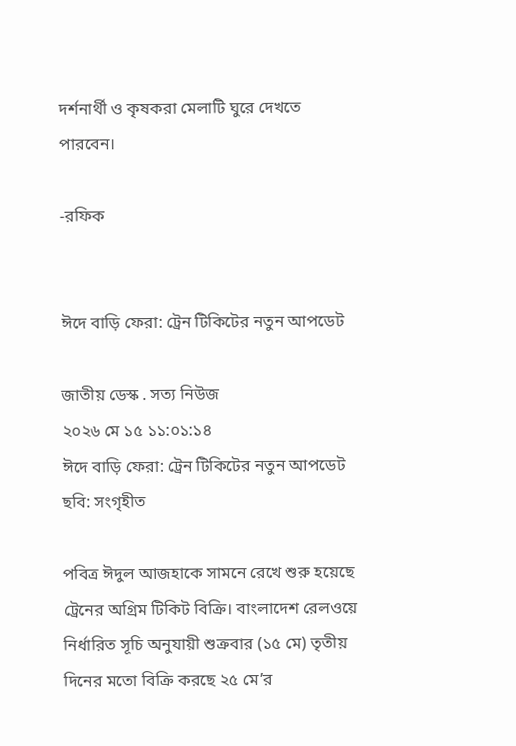দর্শনার্থী ও কৃষকরা মেলাটি ঘুরে দেখতে পারবেন।

-রফিক


ঈদে বাড়ি ফেরা: ট্রেন টিকিটের নতুন আপডেট

জাতীয় ডেস্ক . সত্য নিউজ
২০২৬ মে ১৫ ১১:০১:১৪
ঈদে বাড়ি ফেরা: ট্রেন টিকিটের নতুন আপডেট
ছবি: সংগৃহীত

পবিত্র ঈদুল আজহাকে সামনে রেখে শুরু হয়েছে ট্রেনের অগ্রিম টিকিট বিক্রি। বাংলাদেশ রেলওয়ে নির্ধারিত সূচি অনুযায়ী শুক্রবার (১৫ মে) তৃতীয় দিনের মতো বিক্রি করছে ২৫ মে’র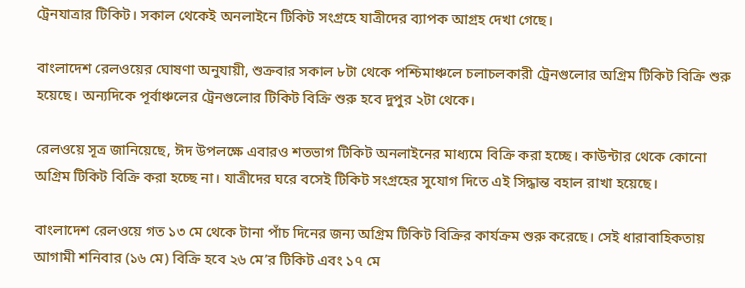ট্রেনযাত্রার টিকিট। সকাল থেকেই অনলাইনে টিকিট সংগ্রহে যাত্রীদের ব্যাপক আগ্রহ দেখা গেছে।

বাংলাদেশ রেলওয়ের ঘোষণা অনুযায়ী, শুক্রবার সকাল ৮টা থেকে পশ্চিমাঞ্চলে চলাচলকারী ট্রেনগুলোর অগ্রিম টিকিট বিক্রি শুরু হয়েছে। অন্যদিকে পূর্বাঞ্চলের ট্রেনগুলোর টিকিট বিক্রি শুরু হবে দুপুর ২টা থেকে।

রেলওয়ে সূত্র জানিয়েছে, ঈদ উপলক্ষে এবারও শতভাগ টিকিট অনলাইনের মাধ্যমে বিক্রি করা হচ্ছে। কাউন্টার থেকে কোনো অগ্রিম টিকিট বিক্রি করা হচ্ছে না। যাত্রীদের ঘরে বসেই টিকিট সংগ্রহের সুযোগ দিতে এই সিদ্ধান্ত বহাল রাখা হয়েছে।

বাংলাদেশ রেলওয়ে গত ১৩ মে থেকে টানা পাঁচ দিনের জন্য অগ্রিম টিকিট বিক্রির কার্যক্রম শুরু করেছে। সেই ধারাবাহিকতায় আগামী শনিবার (১৬ মে) বিক্রি হবে ২৬ মে’র টিকিট এবং ১৭ মে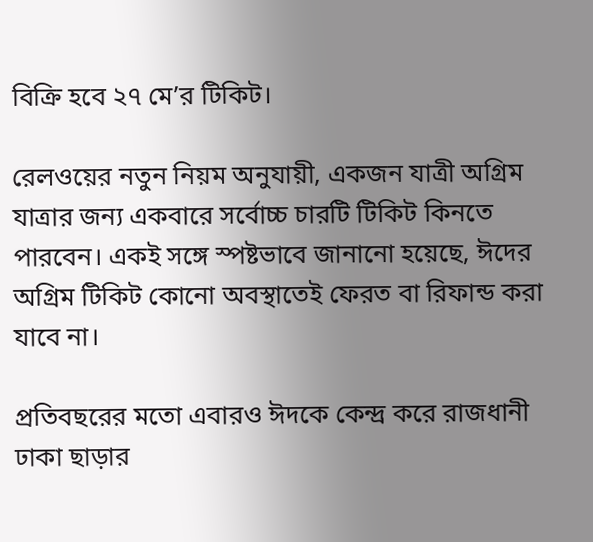বিক্রি হবে ২৭ মে’র টিকিট।

রেলওয়ের নতুন নিয়ম অনুযায়ী, একজন যাত্রী অগ্রিম যাত্রার জন্য একবারে সর্বোচ্চ চারটি টিকিট কিনতে পারবেন। একই সঙ্গে স্পষ্টভাবে জানানো হয়েছে, ঈদের অগ্রিম টিকিট কোনো অবস্থাতেই ফেরত বা রিফান্ড করা যাবে না।

প্রতিবছরের মতো এবারও ঈদকে কেন্দ্র করে রাজধানী ঢাকা ছাড়ার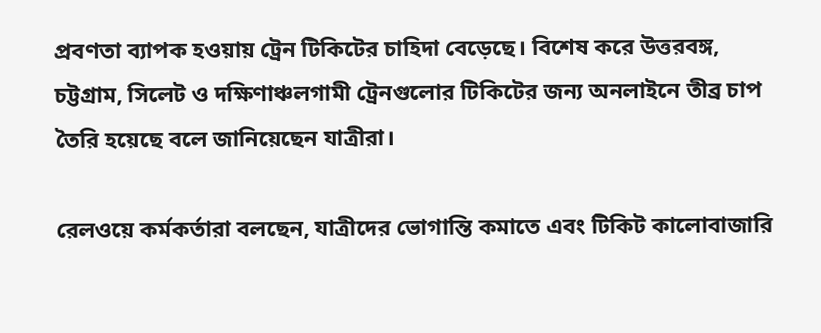প্রবণতা ব্যাপক হওয়ায় ট্রেন টিকিটের চাহিদা বেড়েছে। বিশেষ করে উত্তরবঙ্গ, চট্টগ্রাম, সিলেট ও দক্ষিণাঞ্চলগামী ট্রেনগুলোর টিকিটের জন্য অনলাইনে তীব্র চাপ তৈরি হয়েছে বলে জানিয়েছেন যাত্রীরা।

রেলওয়ে কর্মকর্তারা বলছেন, যাত্রীদের ভোগান্তি কমাতে এবং টিকিট কালোবাজারি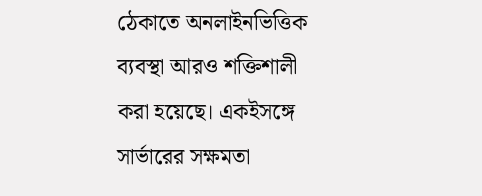ঠেকাতে অনলাইনভিত্তিক ব্যবস্থা আরও শক্তিশালী করা হয়েছে। একইসঙ্গে সার্ভারের সক্ষমতা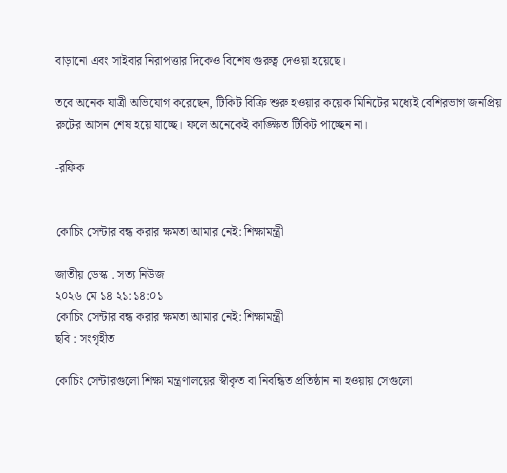বাড়ানো এবং সাইবার নিরাপত্তার দিকেও বিশেষ গুরুত্ব দেওয়া হয়েছে।

তবে অনেক যাত্রী অভিযোগ করেছেন, টিকিট বিক্রি শুরু হওয়ার কয়েক মিনিটের মধ্যেই বেশিরভাগ জনপ্রিয় রুটের আসন শেষ হয়ে যাচ্ছে। ফলে অনেকেই কাঙ্ক্ষিত টিকিট পাচ্ছেন না।

-রফিক


কোচিং সেন্টার বন্ধ করার ক্ষমতা আমার নেই: শিক্ষামন্ত্রী

জাতীয় ডেস্ক . সত্য নিউজ
২০২৬ মে ১৪ ২১:১৪:০১
কোচিং সেন্টার বন্ধ করার ক্ষমতা আমার নেই: শিক্ষামন্ত্রী
ছবি : সংগৃহীত

কোচিং সেন্টারগুলো শিক্ষা মন্ত্রণালয়ের স্বীকৃত বা নিবন্ধিত প্রতিষ্ঠান না হওয়ায় সেগুলো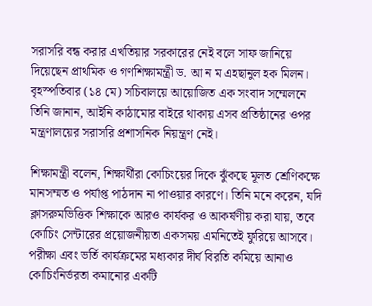সরাসরি বন্ধ করার এখতিয়ার সরকারের নেই বলে সাফ জানিয়ে দিয়েছেন প্রাথমিক ও গণশিক্ষামন্ত্রী ড. আ ন ম এহছানুল হক মিলন। বৃহস্পতিবার (১৪ মে) সচিবালয়ে আয়োজিত এক সংবাদ সম্মেলনে তিনি জানান, আইনি কাঠামোর বাইরে থাকায় এসব প্রতিষ্ঠানের ওপর মন্ত্রণালয়ের সরাসরি প্রশাসনিক নিয়ন্ত্রণ নেই।

শিক্ষামন্ত্রী বলেন, শিক্ষার্থীরা কোচিংয়ের দিকে ঝুঁকছে মূলত শ্রেণিকক্ষে মানসম্মত ও পর্যাপ্ত পাঠদান না পাওয়ার কারণে। তিনি মনে করেন, যদি ক্লাসরুমভিত্তিক শিক্ষাকে আরও কার্যকর ও আকর্ষণীয় করা যায়, তবে কোচিং সেন্টারের প্রয়োজনীয়তা একসময় এমনিতেই ফুরিয়ে আসবে। পরীক্ষা এবং ভর্তি কার্যক্রমের মধ্যকার দীর্ঘ বিরতি কমিয়ে আনাও কোচিংনির্ভরতা কমানোর একটি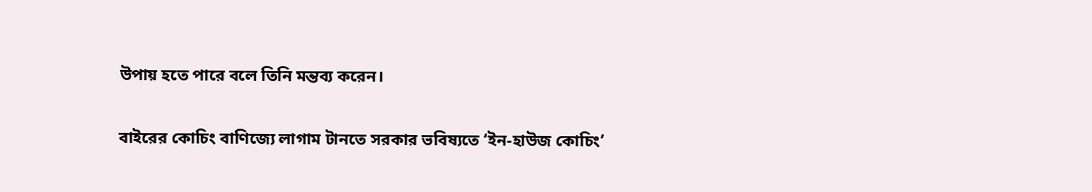উপায় হতে পারে বলে তিনি মন্তব্য করেন।

বাইরের কোচিং বাণিজ্যে লাগাম টানতে সরকার ভবিষ্যতে ‘ইন-হাউজ কোচিং’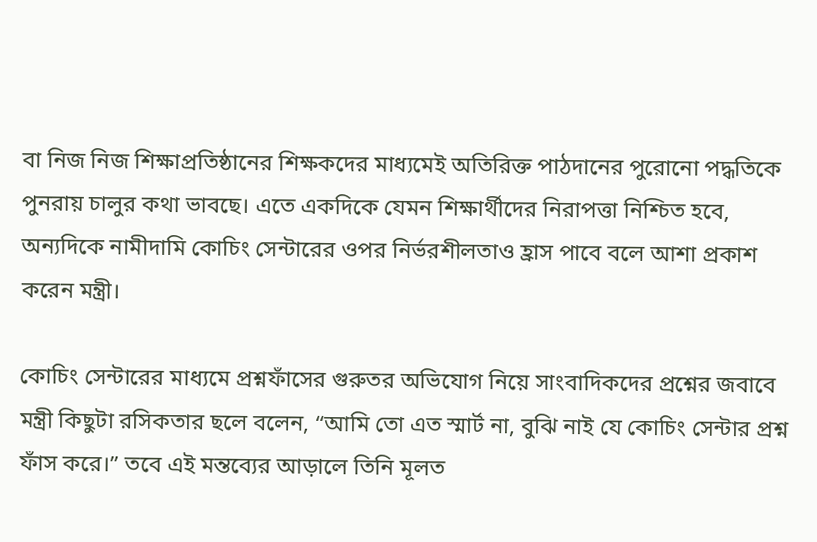বা নিজ নিজ শিক্ষাপ্রতিষ্ঠানের শিক্ষকদের মাধ্যমেই অতিরিক্ত পাঠদানের পুরোনো পদ্ধতিকে পুনরায় চালুর কথা ভাবছে। এতে একদিকে যেমন শিক্ষার্থীদের নিরাপত্তা নিশ্চিত হবে, অন্যদিকে নামীদামি কোচিং সেন্টারের ওপর নির্ভরশীলতাও হ্রাস পাবে বলে আশা প্রকাশ করেন মন্ত্রী।

কোচিং সেন্টারের মাধ্যমে প্রশ্নফাঁসের গুরুতর অভিযোগ নিয়ে সাংবাদিকদের প্রশ্নের জবাবে মন্ত্রী কিছুটা রসিকতার ছলে বলেন, “আমি তো এত স্মার্ট না, বুঝি নাই যে কোচিং সেন্টার প্রশ্ন ফাঁস করে।” তবে এই মন্তব্যের আড়ালে তিনি মূলত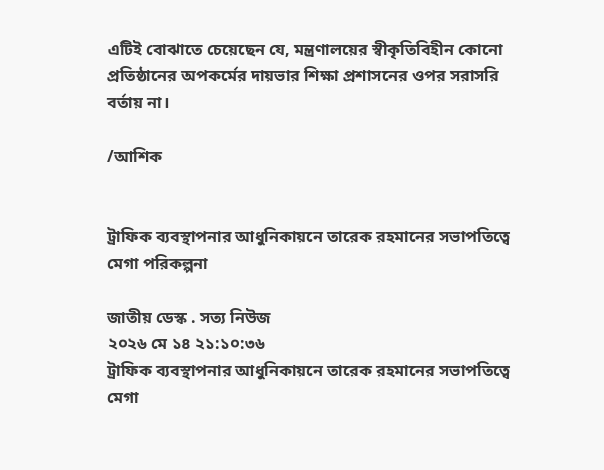এটিই বোঝাতে চেয়েছেন যে, মন্ত্রণালয়ের স্বীকৃতিবিহীন কোনো প্রতিষ্ঠানের অপকর্মের দায়ভার শিক্ষা প্রশাসনের ওপর সরাসরি বর্তায় না।

/আশিক


ট্রাফিক ব্যবস্থাপনার আধুনিকায়নে তারেক রহমানের সভাপতিত্বে মেগা পরিকল্পনা

জাতীয় ডেস্ক . সত্য নিউজ
২০২৬ মে ১৪ ২১:১০:৩৬
ট্রাফিক ব্যবস্থাপনার আধুনিকায়নে তারেক রহমানের সভাপতিত্বে মেগা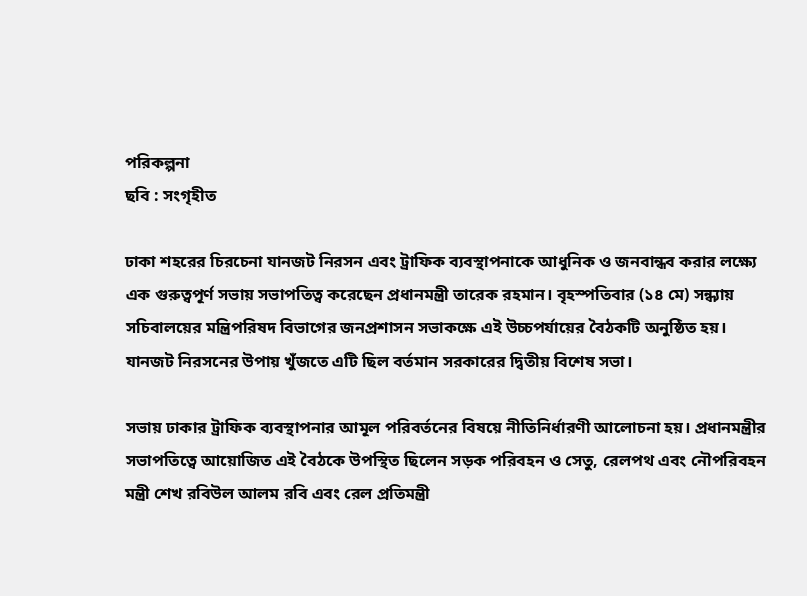পরিকল্পনা
ছবি : সংগৃহীত

ঢাকা শহরের চিরচেনা যানজট নিরসন এবং ট্রাফিক ব্যবস্থাপনাকে আধুনিক ও জনবান্ধব করার লক্ষ্যে এক গুরুত্বপূর্ণ সভায় সভাপতিত্ব করেছেন প্রধানমন্ত্রী তারেক রহমান। বৃহস্পতিবার (১৪ মে) সন্ধ্যায় সচিবালয়ের মন্ত্রিপরিষদ বিভাগের জনপ্রশাসন সভাকক্ষে এই উচ্চপর্যায়ের বৈঠকটি অনুষ্ঠিত হয়। যানজট নিরসনের উপায় খুঁজতে এটি ছিল বর্তমান সরকারের দ্বিতীয় বিশেষ সভা।

সভায় ঢাকার ট্রাফিক ব্যবস্থাপনার আমূল পরিবর্তনের বিষয়ে নীতিনির্ধারণী আলোচনা হয়। প্রধানমন্ত্রীর সভাপতিত্বে আয়োজিত এই বৈঠকে উপস্থিত ছিলেন সড়ক পরিবহন ও সেতু, রেলপথ এবং নৌপরিবহন মন্ত্রী শেখ রবিউল আলম রবি এবং রেল প্রতিমন্ত্রী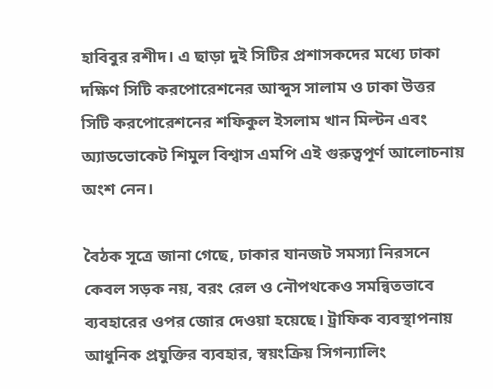হাবিবুর রশীদ। এ ছাড়া দুই সিটির প্রশাসকদের মধ্যে ঢাকা দক্ষিণ সিটি করপোরেশনের আব্দুস সালাম ও ঢাকা উত্তর সিটি করপোরেশনের শফিকুল ইসলাম খান মিল্টন এবং অ্যাডভোকেট শিমুল বিশ্বাস এমপি এই গুরুত্বপূর্ণ আলোচনায় অংশ নেন।

বৈঠক সূত্রে জানা গেছে, ঢাকার যানজট সমস্যা নিরসনে কেবল সড়ক নয়, বরং রেল ও নৌপথকেও সমন্বিতভাবে ব্যবহারের ওপর জোর দেওয়া হয়েছে। ট্রাফিক ব্যবস্থাপনায় আধুনিক প্রযুক্তির ব্যবহার, স্বয়ংক্রিয় সিগন্যালিং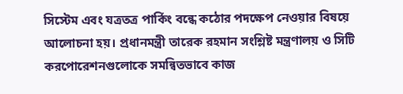সিস্টেম এবং যত্রতত্র পার্কিং বন্ধে কঠোর পদক্ষেপ নেওয়ার বিষয়ে আলোচনা হয়। প্রধানমন্ত্রী তারেক রহমান সংশ্লিষ্ট মন্ত্রণালয় ও সিটি করপোরেশনগুলোকে সমন্বিতভাবে কাজ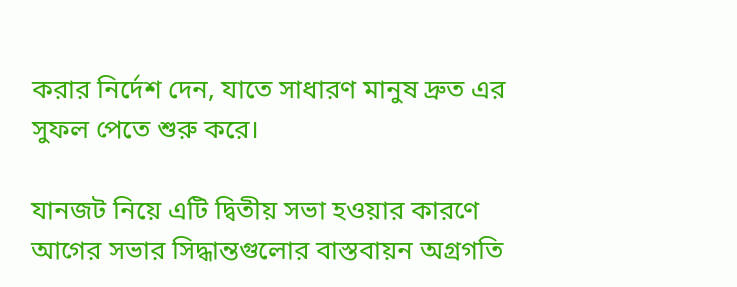করার নির্দেশ দেন, যাতে সাধারণ মানুষ দ্রুত এর সুফল পেতে শুরু করে।

যানজট নিয়ে এটি দ্বিতীয় সভা হওয়ার কারণে আগের সভার সিদ্ধান্তগুলোর বাস্তবায়ন অগ্রগতি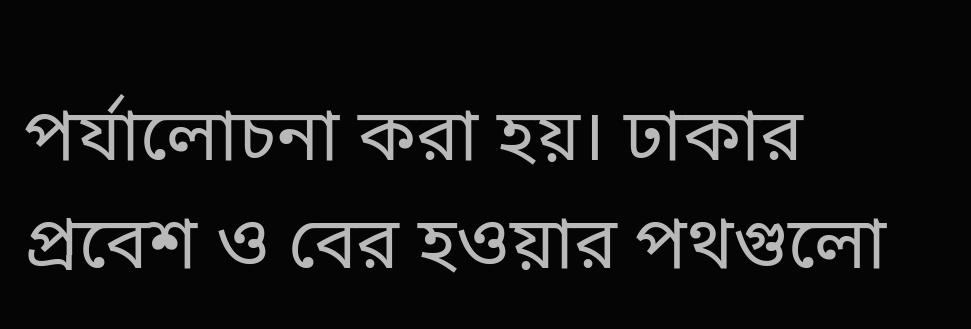পর্যালোচনা করা হয়। ঢাকার প্রবেশ ও বের হওয়ার পথগুলো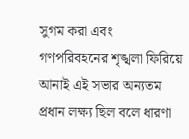সুগম করা এবং গণপরিবহনের শৃঙ্খলা ফিরিয়ে আনাই এই সভার অন্যতম প্রধান লক্ষ্য ছিল বলে ধারণা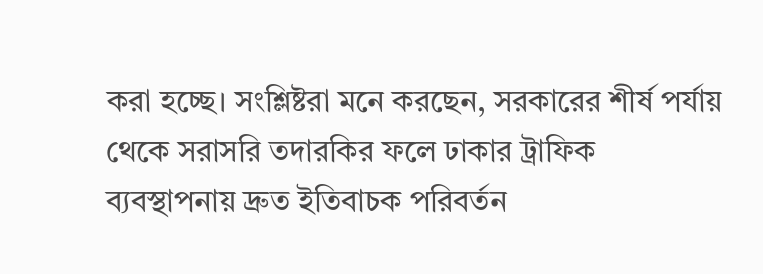করা হচ্ছে। সংশ্লিষ্টরা মনে করছেন, সরকারের শীর্ষ পর্যায় থেকে সরাসরি তদারকির ফলে ঢাকার ট্রাফিক ব্যবস্থাপনায় দ্রুত ইতিবাচক পরিবর্তন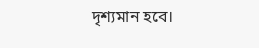দৃশ্যমান হবে।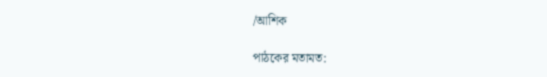/আশিক

পাঠকের মতামত: